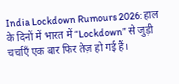India Lockdown Rumours 2026: हाल के दिनों में भारत में “Lockdown” से जुड़ी चर्चाएँ एक बार फिर तेज़ हो गई हैं।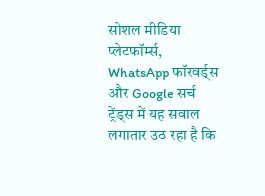सोशल मीडिया प्लेटफॉर्म्स, WhatsApp फॉरवर्ड्स और Google सर्च ट्रेंड्स में यह सवाल लगातार उठ रहा है कि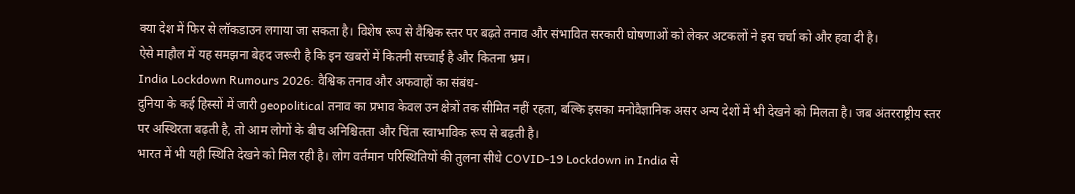क्या देश में फिर से लॉकडाउन लगाया जा सकता है। विशेष रूप से वैश्विक स्तर पर बढ़ते तनाव और संभावित सरकारी घोषणाओं को लेकर अटकलों ने इस चर्चा को और हवा दी है।
ऐसे माहौल में यह समझना बेहद जरूरी है कि इन खबरों में कितनी सच्चाई है और कितना भ्रम।
India Lockdown Rumours 2026: वैश्विक तनाव और अफवाहों का संबंध-
दुनिया के कई हिस्सों में जारी geopolitical तनाव का प्रभाव केवल उन क्षेत्रों तक सीमित नहीं रहता, बल्कि इसका मनोवैज्ञानिक असर अन्य देशों में भी देखने को मिलता है। जब अंतरराष्ट्रीय स्तर पर अस्थिरता बढ़ती है, तो आम लोगों के बीच अनिश्चितता और चिंता स्वाभाविक रूप से बढ़ती है।
भारत में भी यही स्थिति देखने को मिल रही है। लोग वर्तमान परिस्थितियों की तुलना सीधे COVID-19 Lockdown in India से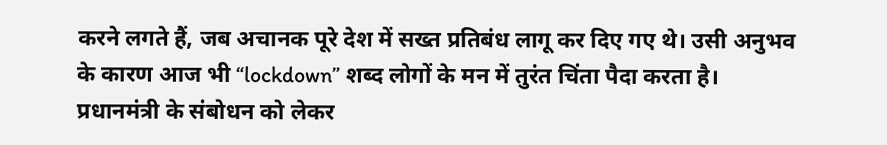करने लगते हैं, जब अचानक पूरे देश में सख्त प्रतिबंध लागू कर दिए गए थे। उसी अनुभव के कारण आज भी “lockdown” शब्द लोगों के मन में तुरंत चिंता पैदा करता है।
प्रधानमंत्री के संबोधन को लेकर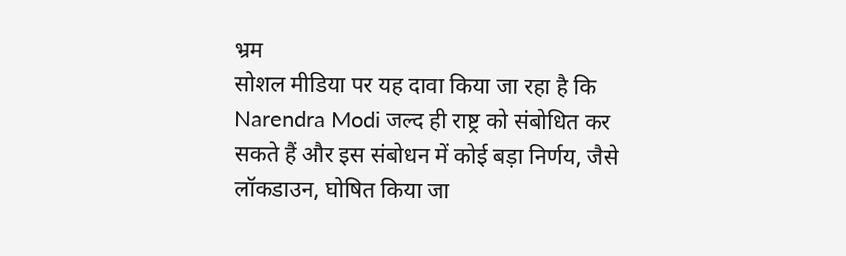भ्रम
सोशल मीडिया पर यह दावा किया जा रहा है कि Narendra Modi जल्द ही राष्ट्र को संबोधित कर सकते हैं और इस संबोधन में कोई बड़ा निर्णय, जैसे लॉकडाउन, घोषित किया जा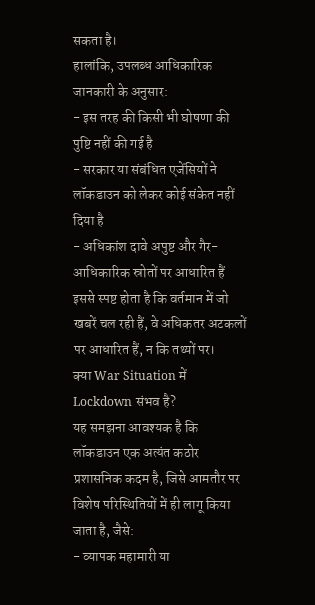सकता है।
हालांकि, उपलब्ध आधिकारिक जानकारी के अनुसार:
- इस तरह की किसी भी घोषणा की पुष्टि नहीं की गई है
- सरकार या संबंधित एजेंसियों ने लॉकडाउन को लेकर कोई संकेत नहीं दिया है
- अधिकांश दावे अपुष्ट और गैर-आधिकारिक स्रोतों पर आधारित हैं
इससे स्पष्ट होता है कि वर्तमान में जो खबरें चल रही हैं, वे अधिकतर अटकलों पर आधारित हैं, न कि तथ्यों पर।
क्या War Situation में Lockdown संभव है?
यह समझना आवश्यक है कि लॉकडाउन एक अत्यंत कठोर प्रशासनिक कदम है, जिसे आमतौर पर विशेष परिस्थितियों में ही लागू किया जाता है, जैसे:
- व्यापक महामारी या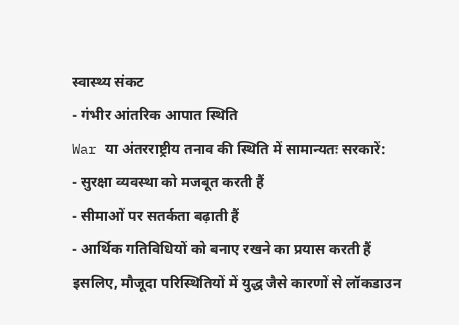स्वास्थ्य संकट
- गंभीर आंतरिक आपात स्थिति
War या अंतरराष्ट्रीय तनाव की स्थिति में सामान्यतः सरकारें:
- सुरक्षा व्यवस्था को मजबूत करती हैं
- सीमाओं पर सतर्कता बढ़ाती हैं
- आर्थिक गतिविधियों को बनाए रखने का प्रयास करती हैं
इसलिए, मौजूदा परिस्थितियों में युद्ध जैसे कारणों से लॉकडाउन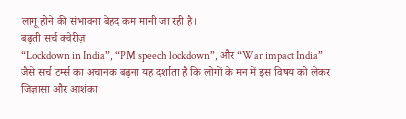लागू होने की संभावना बेहद कम मानी जा रही है।
बढ़ती सर्च क्वेरीज़
“Lockdown in India”, “PM speech lockdown”, और “War impact India” जैसे सर्च टर्म्स का अचानक बढ़ना यह दर्शाता है कि लोगों के मन में इस विषय को लेकर जिज्ञासा और आशंका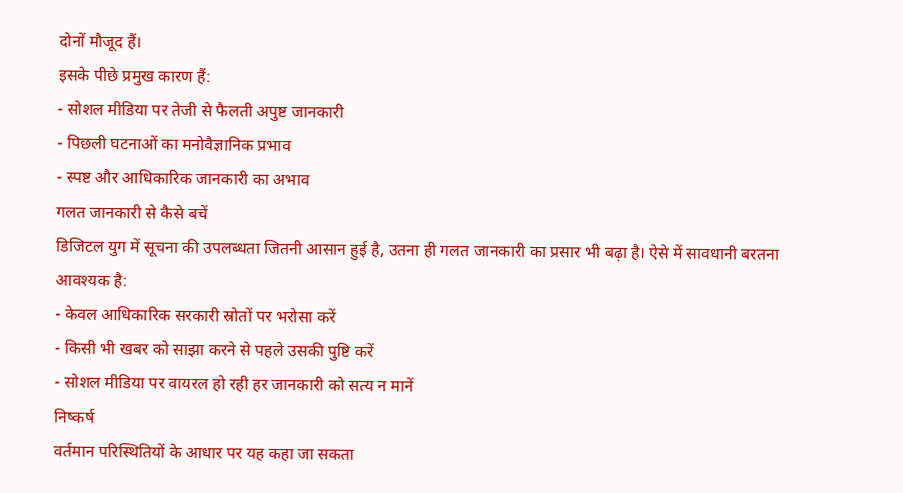दोनों मौजूद हैं।
इसके पीछे प्रमुख कारण हैं:
- सोशल मीडिया पर तेजी से फैलती अपुष्ट जानकारी
- पिछली घटनाओं का मनोवैज्ञानिक प्रभाव
- स्पष्ट और आधिकारिक जानकारी का अभाव
गलत जानकारी से कैसे बचें
डिजिटल युग में सूचना की उपलब्धता जितनी आसान हुई है, उतना ही गलत जानकारी का प्रसार भी बढ़ा है। ऐसे में सावधानी बरतना आवश्यक है:
- केवल आधिकारिक सरकारी स्रोतों पर भरोसा करें
- किसी भी खबर को साझा करने से पहले उसकी पुष्टि करें
- सोशल मीडिया पर वायरल हो रही हर जानकारी को सत्य न मानें
निष्कर्ष
वर्तमान परिस्थितियों के आधार पर यह कहा जा सकता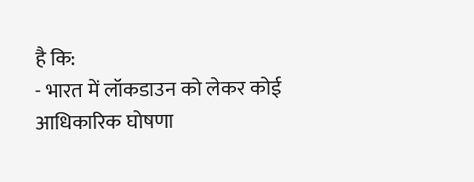है कि:
- भारत में लॉकडाउन को लेकर कोई आधिकारिक घोषणा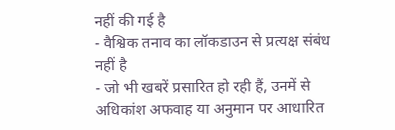नहीं की गई है
- वैश्विक तनाव का लॉकडाउन से प्रत्यक्ष संबंध नहीं है
- जो भी खबरें प्रसारित हो रही हैं, उनमें से अधिकांश अफवाह या अनुमान पर आधारित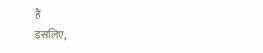हैं
इसलिए,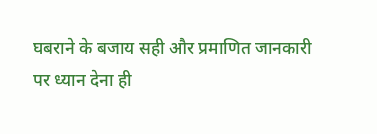घबराने के बजाय सही और प्रमाणित जानकारी पर ध्यान देना ही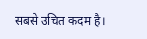सबसे उचित कदम है।